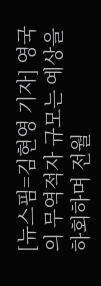[뉴스핌=김현영 기자] 영국의 무역적자 규모는 예상을 하회하며 전월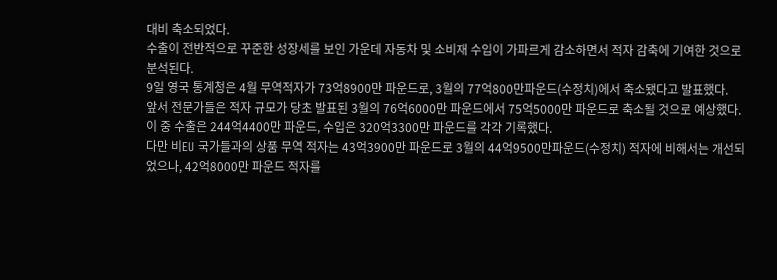대비 축소되었다.
수출이 전반적으로 꾸준한 성장세를 보인 가운데 자동차 및 소비재 수입이 가파르게 감소하면서 적자 감축에 기여한 것으로 분석된다.
9일 영국 통계청은 4월 무역적자가 73억8900만 파운드로, 3월의 77억800만파운드(수정치)에서 축소됐다고 발표했다.
앞서 전문가들은 적자 규모가 당초 발표된 3월의 76억6000만 파운드에서 75억5000만 파운드로 축소될 것으로 예상했다.
이 중 수출은 244억4400만 파운드, 수입은 320억3300만 파운드를 각각 기록했다.
다만 비EU 국가들과의 상품 무역 적자는 43억3900만 파운드로 3월의 44억9500만파운드(수정치) 적자에 비해서는 개선되었으나, 42억8000만 파운드 적자를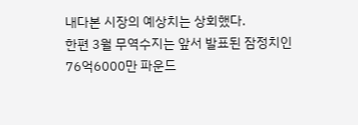내다본 시장의 예상치는 상회했다.
한편 3월 무역수지는 앞서 발표된 잠정치인 76억6000만 파운드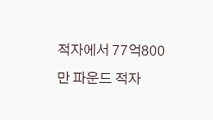적자에서 77억800만 파운드 적자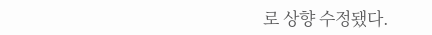로 상향 수정됐다.